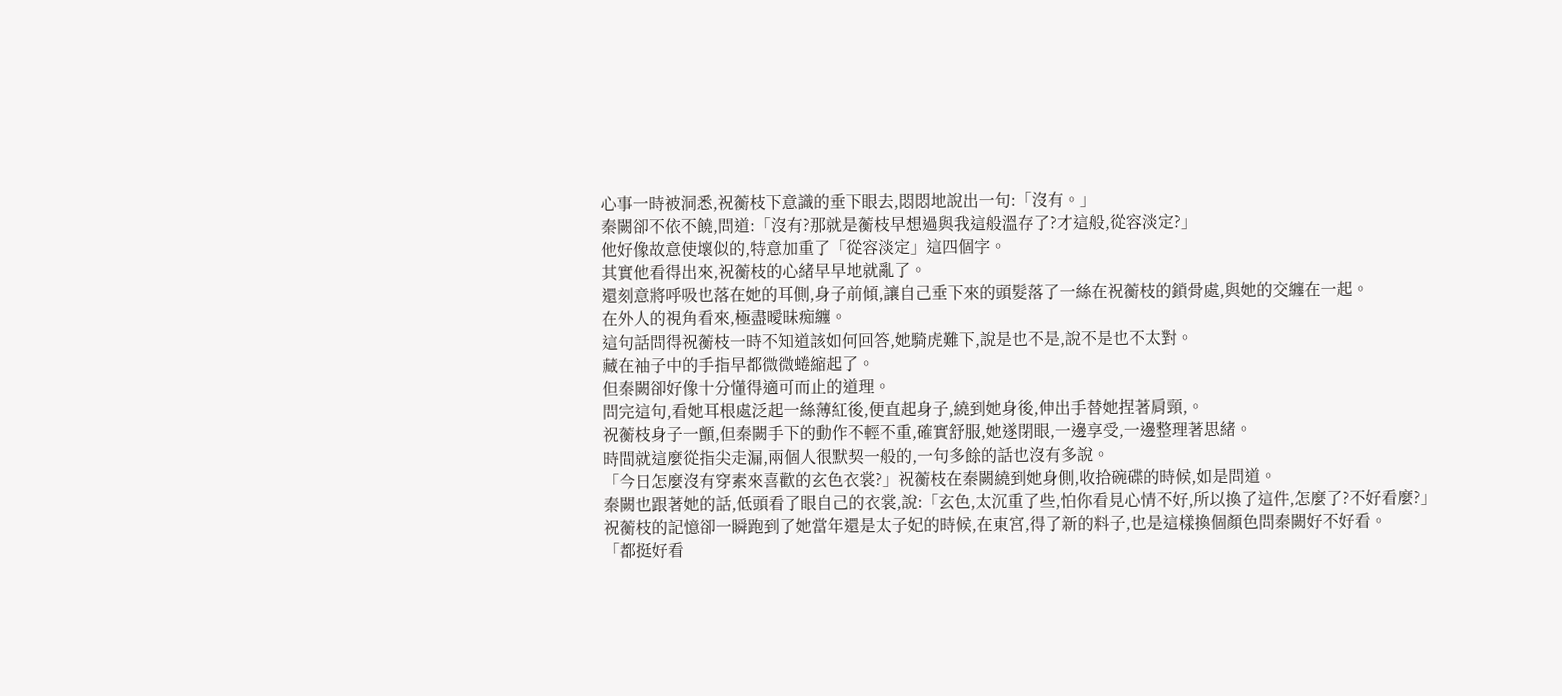心事一時被洞悉,祝蘅枝下意識的垂下眼去,悶悶地說出一句:「沒有。」
秦闕卻不依不饒,問道:「沒有?那就是蘅枝早想過與我這般溫存了?才這般,從容淡定?」
他好像故意使壞似的,特意加重了「從容淡定」這四個字。
其實他看得出來,祝蘅枝的心緒早早地就亂了。
還刻意將呼吸也落在她的耳側,身子前傾,讓自己垂下來的頭髮落了一絲在祝蘅枝的鎖骨處,與她的交纏在一起。
在外人的視角看來,極盡曖昧痴纏。
這句話問得祝蘅枝一時不知道該如何回答,她騎虎難下,說是也不是,說不是也不太對。
藏在袖子中的手指早都微微蜷縮起了。
但秦闕卻好像十分懂得適可而止的道理。
問完這句,看她耳根處泛起一絲薄紅後,便直起身子,繞到她身後,伸出手替她捏著肩頸,。
祝蘅枝身子一顫,但秦闕手下的動作不輕不重,確實舒服,她遂閉眼,一邊享受,一邊整理著思緒。
時間就這麼從指尖走漏,兩個人很默契一般的,一句多餘的話也沒有多說。
「今日怎麼沒有穿素來喜歡的玄色衣裳?」祝蘅枝在秦闕繞到她身側,收拾碗碟的時候,如是問道。
秦闕也跟著她的話,低頭看了眼自己的衣裳,說:「玄色,太沉重了些,怕你看見心情不好,所以換了這件,怎麼了?不好看麼?」
祝蘅枝的記憶卻一瞬跑到了她當年還是太子妃的時候,在東宮,得了新的料子,也是這樣換個顏色問秦闕好不好看。
「都挺好看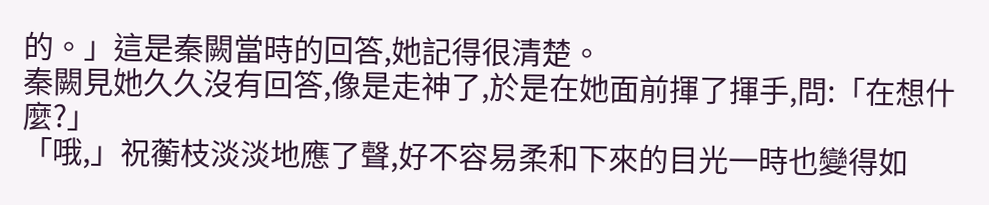的。」這是秦闕當時的回答,她記得很清楚。
秦闕見她久久沒有回答,像是走神了,於是在她面前揮了揮手,問:「在想什麼?」
「哦,」祝蘅枝淡淡地應了聲,好不容易柔和下來的目光一時也變得如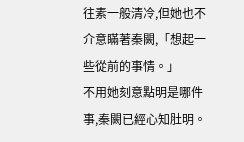往素一般清冷,但她也不介意瞞著秦闕,「想起一些從前的事情。」
不用她刻意點明是哪件事,秦闕已經心知肚明。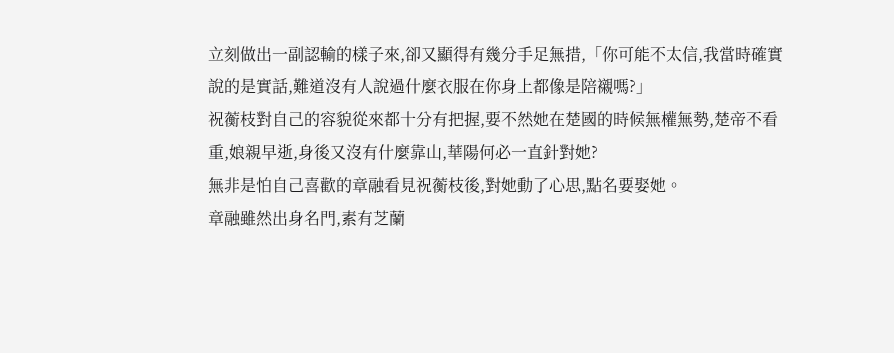立刻做出一副認輸的樣子來,卻又顯得有幾分手足無措,「你可能不太信,我當時確實說的是實話,難道沒有人說過什麼衣服在你身上都像是陪襯嗎?」
祝蘅枝對自己的容貌從來都十分有把握,要不然她在楚國的時候無權無勢,楚帝不看重,娘親早逝,身後又沒有什麼靠山,華陽何必一直針對她?
無非是怕自己喜歡的章融看見祝蘅枝後,對她動了心思,點名要娶她。
章融雖然出身名門,素有芝蘭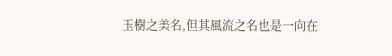玉樹之美名,但其風流之名也是一向在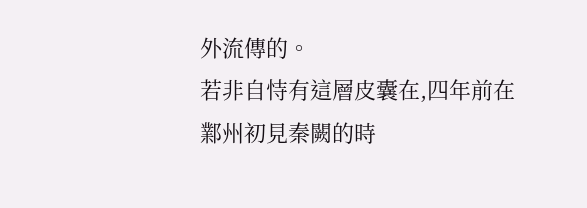外流傳的。
若非自恃有這層皮囊在,四年前在鄴州初見秦闕的時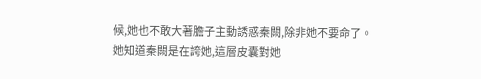候,她也不敢大著膽子主動誘惑秦闕,除非她不要命了。
她知道秦闕是在誇她,這層皮囊對她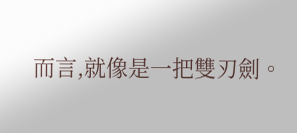而言,就像是一把雙刃劍。